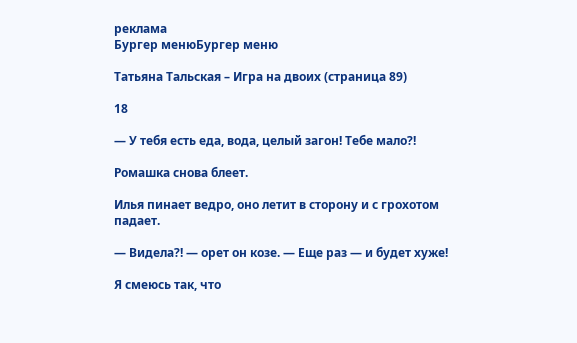реклама
Бургер менюБургер меню

Татьяна Тальская – Игра на двоих (страница 89)

18

— У тебя есть еда, вода, целый загон! Тебе мало?!

Ромашка снова блеет.

Илья пинает ведро, оно летит в сторону и с грохотом падает.

— Видела?! — орет он козе. — Еще раз — и будет хуже!

Я смеюсь так, что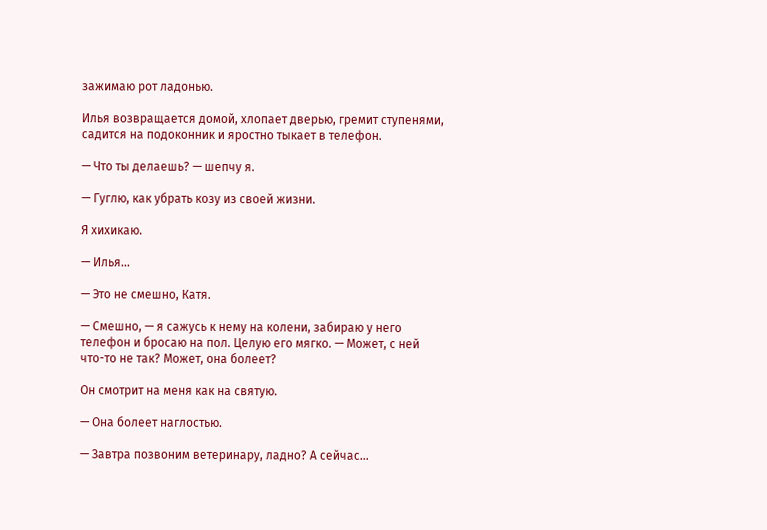зажимаю рот ладонью.

Илья возвращается домой, хлопает дверью, гремит ступенями, садится на подоконник и яростно тыкает в телефон.

— Что ты делаешь? — шепчу я.

— Гуглю, как убрать козу из своей жизни.

Я хихикаю.

— Илья…

— Это не смешно, Катя.

— Смешно, — я сажусь к нему на колени, забираю у него телефон и бросаю на пол. Целую его мягко. — Может, с ней что-то не так? Может, она болеет?

Он смотрит на меня как на святую.

— Она болеет наглостью.

— Завтра позвоним ветеринару, ладно? А сейчас…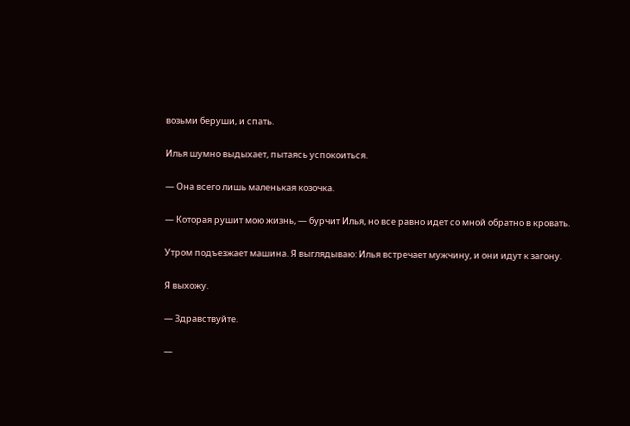возьми беруши, и спать.

Илья шумно выдыхает, пытаясь успокоиться.

— Она всего лишь маленькая козочка.

— Которая рушит мою жизнь, — бурчит Илья, но все равно идет со мной обратно в кровать.

Утром подъезжает машина. Я выглядываю: Илья встречает мужчину, и они идут к загону.

Я выхожу.

— Здравствуйте.

—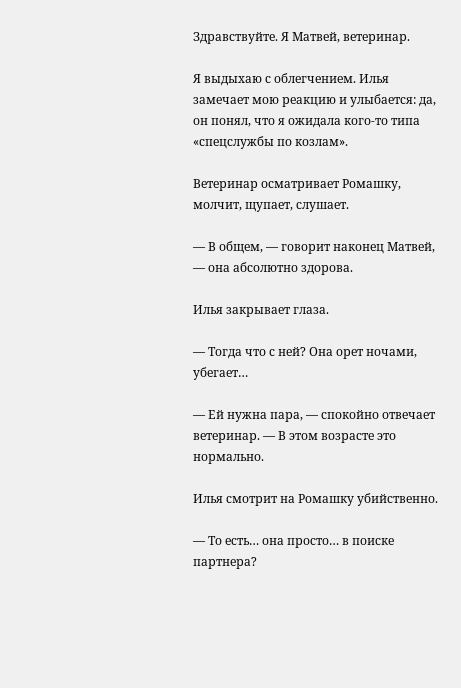Здравствуйте. Я Матвей, ветеринар.

Я выдыхаю с облегчением. Илья замечает мою реакцию и улыбается: да, он понял, что я ожидала кого-то типа «спецслужбы по козлам».

Ветеринар осматривает Ромашку, молчит, щупает, слушает.

— В общем, — говорит наконец Матвей, — она абсолютно здорова.

Илья закрывает глаза.

— Тогда что с ней? Она орет ночами, убегает…

— Ей нужна пара, — спокойно отвечает ветеринар. — В этом возрасте это нормально.

Илья смотрит на Ромашку убийственно.

— То есть… она просто… в поиске партнера?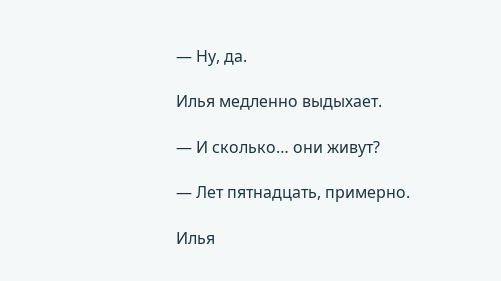— Ну, да.

Илья медленно выдыхает.

— И сколько… они живут?

— Лет пятнадцать, примерно.

Илья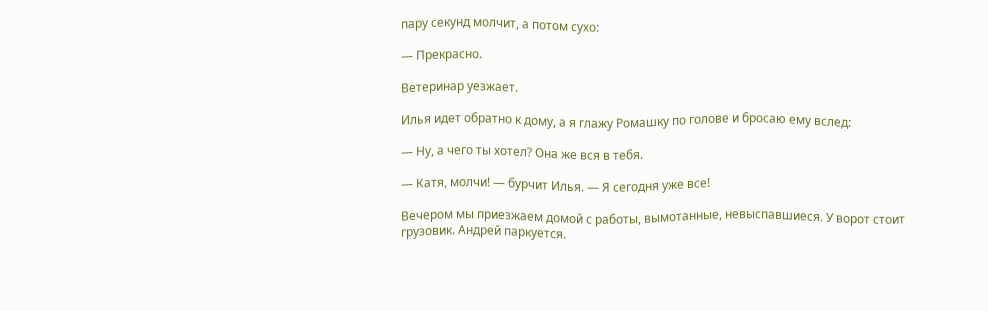пару секунд молчит, а потом сухо:

— Прекрасно.

Ветеринар уезжает.

Илья идет обратно к дому, а я глажу Ромашку по голове и бросаю ему вслед:

— Ну, а чего ты хотел? Она же вся в тебя.

— Катя, молчи! — бурчит Илья. — Я сегодня уже все!

Вечером мы приезжаем домой с работы, вымотанные, невыспавшиеся. У ворот стоит грузовик. Андрей паркуется.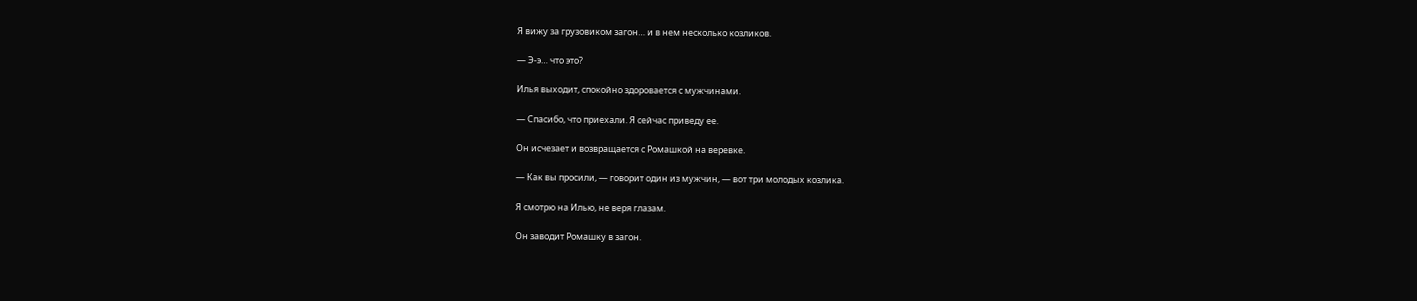Я вижу за грузовиком загон… и в нем несколько козликов.

— Э-э… что это?

Илья выходит, спокойно здоровается с мужчинами.

— Спасибо, что приехали. Я сейчас приведу ее.

Он исчезает и возвращается с Ромашкой на веревке.

— Как вы просили, — говорит один из мужчин, — вот три молодых козлика.

Я смотрю на Илью, не веря глазам.

Он заводит Ромашку в загон.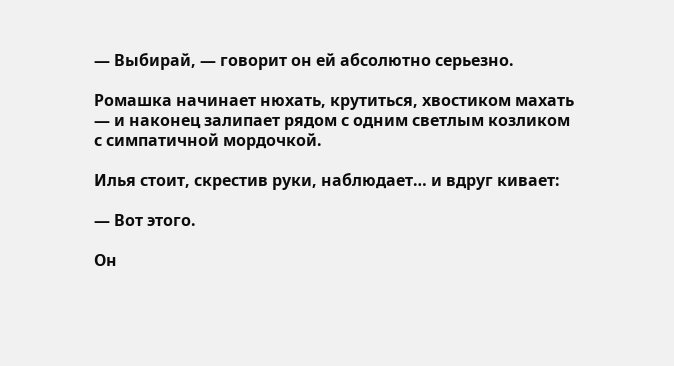— Выбирай, — говорит он ей абсолютно серьезно.

Ромашка начинает нюхать, крутиться, хвостиком махать — и наконец залипает рядом с одним светлым козликом с симпатичной мордочкой.

Илья стоит, скрестив руки, наблюдает… и вдруг кивает:

— Вот этого.

Он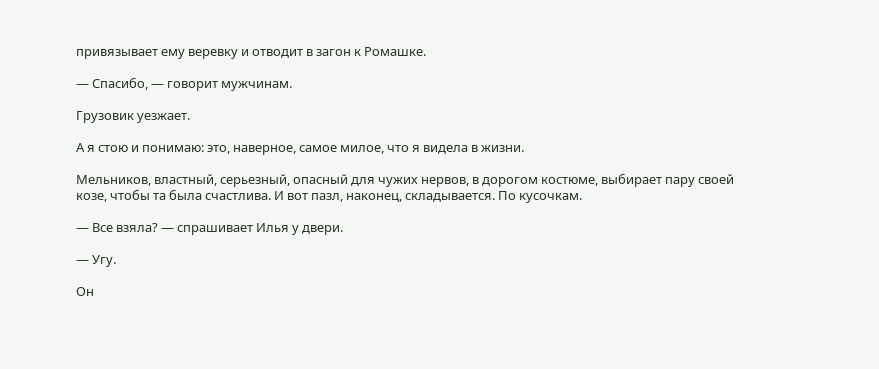привязывает ему веревку и отводит в загон к Ромашке.

— Спасибо, — говорит мужчинам.

Грузовик уезжает.

А я стою и понимаю: это, наверное, самое милое, что я видела в жизни.

Мельников, властный, серьезный, опасный для чужих нервов, в дорогом костюме, выбирает пару своей козе, чтобы та была счастлива. И вот пазл, наконец, складывается. По кусочкам.

— Все взяла? — спрашивает Илья у двери.

— Угу.

Он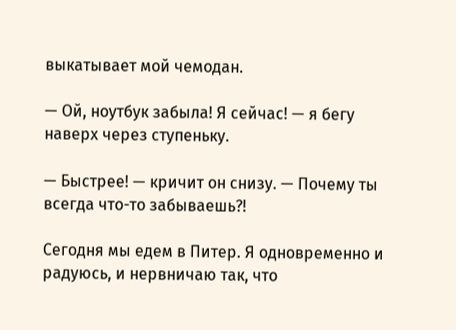выкатывает мой чемодан.

— Ой, ноутбук забыла! Я сейчас! — я бегу наверх через ступеньку.

— Быстрее! — кричит он снизу. — Почему ты всегда что-то забываешь?!

Сегодня мы едем в Питер. Я одновременно и радуюсь, и нервничаю так, что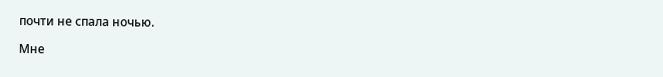почти не спала ночью.

Мне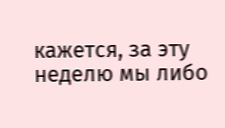кажется, за эту неделю мы либо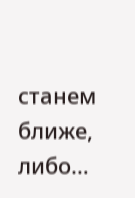станем ближе, либо…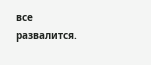все развалится.